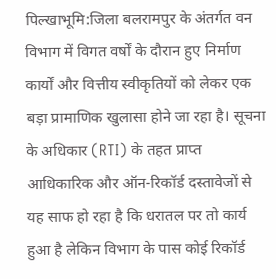पिल्खाभूमि:जिला बलरामपुर के अंतर्गत वन विभाग में विगत वर्षों के दौरान हुए निर्माण कार्यों और वित्तीय स्वीकृतियों को लेकर एक बड़ा प्रामाणिक खुलासा होने जा रहा है। सूचना के अधिकार (RTI) के तहत प्राप्त आधिकारिक और ऑन-रिकॉर्ड दस्तावेजों से यह साफ हो रहा है कि धरातल पर तो कार्य हुआ है लेकिन विभाग के पास कोई रिकॉर्ड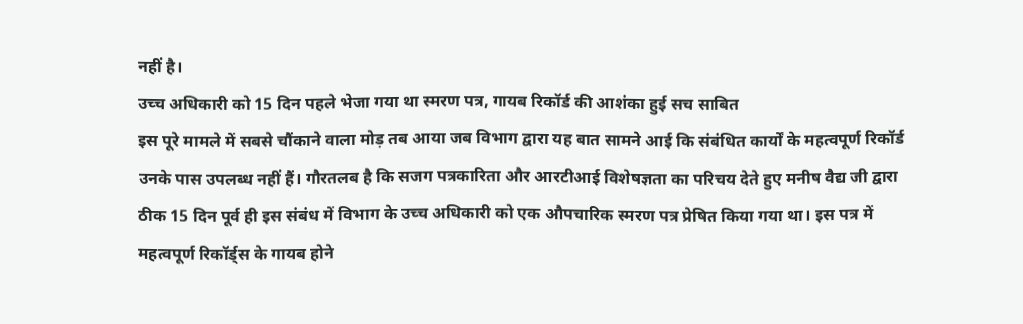नहीं है।
उच्च अधिकारी को 15 दिन पहले भेजा गया था स्मरण पत्र, गायब रिकॉर्ड की आशंका हुई सच साबित
इस पूरे मामले में सबसे चौंकाने वाला मोड़ तब आया जब विभाग द्वारा यह बात सामने आई कि संबंधित कार्यों के महत्वपूर्ण रिकॉर्ड उनके पास उपलब्ध नहीं हैं। गौरतलब है कि सजग पत्रकारिता और आरटीआई विशेषज्ञता का परिचय देते हुए मनीष वैद्य जी द्वारा ठीक 15 दिन पूर्व ही इस संबंध में विभाग के उच्च अधिकारी को एक औपचारिक स्मरण पत्र प्रेषित किया गया था। इस पत्र में महत्वपूर्ण रिकॉर्ड्स के गायब होने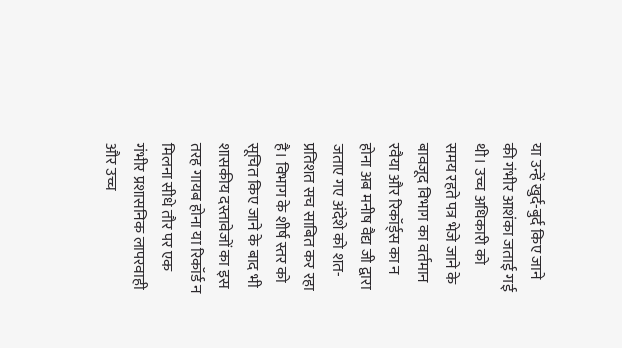या उन्हें खुर्द-बुर्द किए जाने की गंभीर आशंका जताई गई थी। उच्च अधिकारी को समय रहते पत्र भेजे जाने के बावजूद विभाग का वर्तमान रवैया और रिकॉर्ड्स का न होना अब मनीष वैद्य जी द्वारा जताए गए अंदेशे को शत-प्रतिशत सच साबित कर रहा है। विभाग के शीर्ष स्तर को सूचित किए जाने के बाद भी शासकीय दस्तावेजों का इस तरह गायब होना या रिकॉर्ड न मिलना सीधे तौर पर एक गंभीर प्रशासनिक लापरवाही और उच्च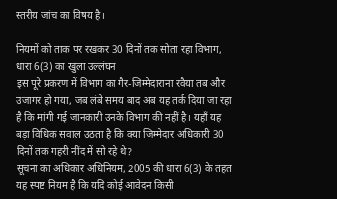स्तरीय जांच का विषय है।

नियमों को ताक पर रखकर 30 दिनों तक सोता रहा विभाग, धारा 6(3) का खुला उल्लंघन
इस पूरे प्रकरण में विभाग का गैर-जिम्मेदाराना रवैया तब और उजागर हो गया, जब लंबे समय बाद अब यह तर्क दिया जा रहा है कि मांगी गई जानकारी उनके विभाग की नहीं है। यहाँ यह बड़ा विधिक सवाल उठता है कि क्या जिम्मेदार अधिकारी 30 दिनों तक गहरी नींद में सो रहे थे?
सूचना का अधिकार अधिनियम, 2005 की धारा 6(3) के तहत यह स्पष्ट नियम है कि यदि कोई आवेदन किसी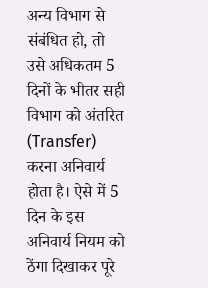अन्य विभाग से संबंधित हो, तो उसे अधिकतम 5 दिनों के भीतर सही विभाग को अंतरित (Transfer) करना अनिवार्य होता है। ऐसे में 5 दिन के इस अनिवार्य नियम को ठेंगा दिखाकर पूरे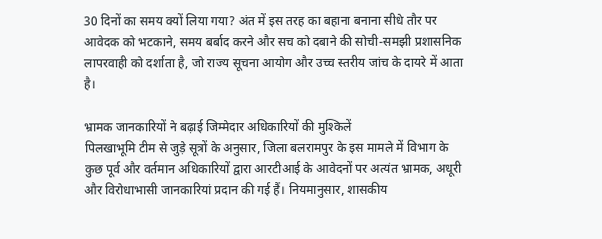30 दिनों का समय क्यों लिया गया? अंत में इस तरह का बहाना बनाना सीधे तौर पर आवेदक को भटकाने, समय बर्बाद करने और सच को दबाने की सोची-समझी प्रशासनिक लापरवाही को दर्शाता है, जो राज्य सूचना आयोग और उच्च स्तरीय जांच के दायरे में आता है।

भ्रामक जानकारियों ने बढ़ाई जिम्मेदार अधिकारियों की मुश्किलें
पिलखाभूमि टीम से जुड़े सूत्रों के अनुसार, जिला बलरामपुर के इस मामले में विभाग के कुछ पूर्व और वर्तमान अधिकारियों द्वारा आरटीआई के आवेदनों पर अत्यंत भ्रामक, अधूरी और विरोधाभासी जानकारियां प्रदान की गई हैं। नियमानुसार, शासकीय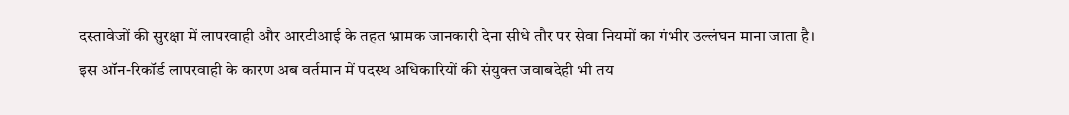दस्तावेजों की सुरक्षा में लापरवाही और आरटीआई के तहत भ्रामक जानकारी देना सीधे तौर पर सेवा नियमों का गंभीर उल्लंघन माना जाता है। इस ऑन-रिकॉर्ड लापरवाही के कारण अब वर्तमान में पदस्थ अधिकारियों की संयुक्त जवाबदेही भी तय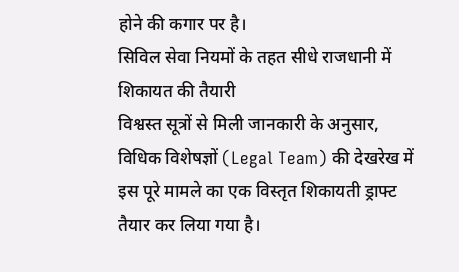होने की कगार पर है।
सिविल सेवा नियमों के तहत सीधे राजधानी में शिकायत की तैयारी
विश्वस्त सूत्रों से मिली जानकारी के अनुसार, विधिक विशेषज्ञों (Legal Team) की देखरेख में इस पूरे मामले का एक विस्तृत शिकायती ड्राफ्ट तैयार कर लिया गया है।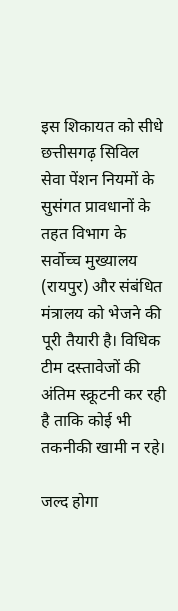इस शिकायत को सीधे छत्तीसगढ़ सिविल सेवा पेंशन नियमों के सुसंगत प्रावधानों के तहत विभाग के सर्वोच्च मुख्यालय (रायपुर) और संबंधित मंत्रालय को भेजने की पूरी तैयारी है। विधिक टीम दस्तावेजों की अंतिम स्क्रूटनी कर रही है ताकि कोई भी तकनीकी खामी न रहे।

जल्द होगा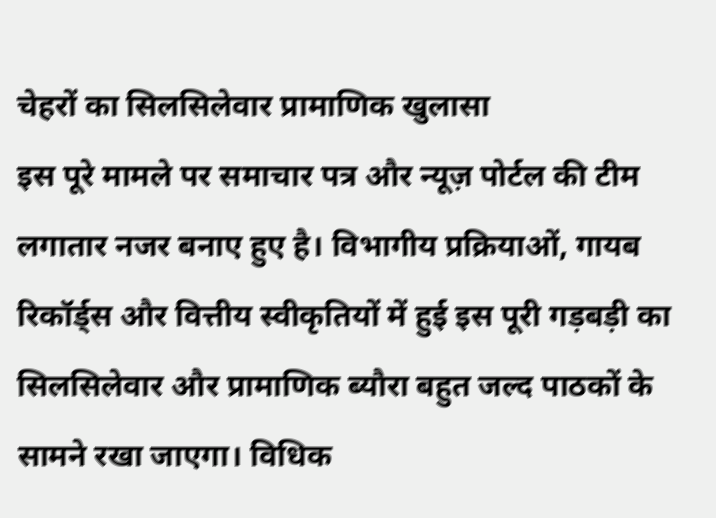चेहरों का सिलसिलेवार प्रामाणिक खुलासा
इस पूरे मामले पर समाचार पत्र और न्यूज़ पोर्टल की टीम लगातार नजर बनाए हुए है। विभागीय प्रक्रियाओं, गायब रिकॉर्ड्स और वित्तीय स्वीकृतियों में हुई इस पूरी गड़बड़ी का सिलसिलेवार और प्रामाणिक ब्यौरा बहुत जल्द पाठकों के सामने रखा जाएगा। विधिक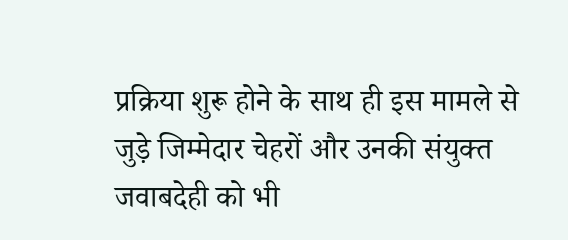प्रक्रिया शुरू होने के साथ ही इस मामले से जुड़े जिम्मेदार चेहरों और उनकी संयुक्त जवाबदेही को भी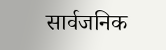सार्वजनिक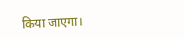किया जाएगा।